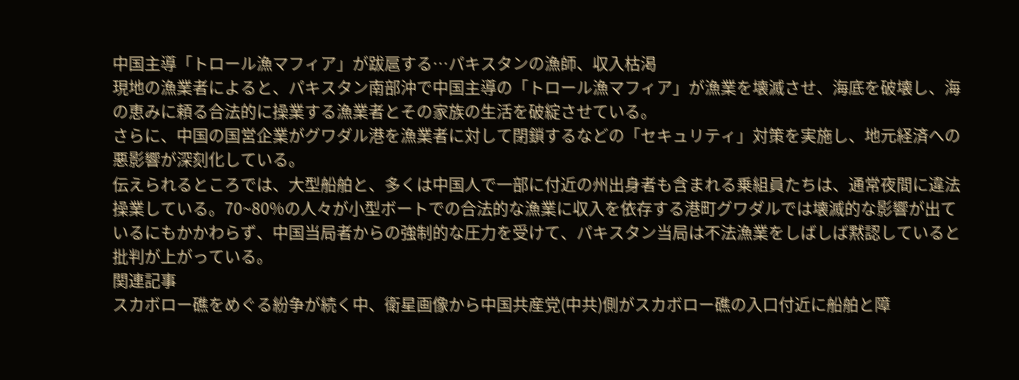中国主導「トロール漁マフィア」が跋扈する…パキスタンの漁師、収入枯渇
現地の漁業者によると、パキスタン南部沖で中国主導の「トロール漁マフィア」が漁業を壊滅させ、海底を破壊し、海の恵みに頼る合法的に操業する漁業者とその家族の生活を破綻させている。
さらに、中国の国営企業がグワダル港を漁業者に対して閉鎖するなどの「セキュリティ」対策を実施し、地元経済への悪影響が深刻化している。
伝えられるところでは、大型船舶と、多くは中国人で一部に付近の州出身者も含まれる乗組員たちは、通常夜間に違法操業している。70~80%の人々が小型ボートでの合法的な漁業に収入を依存する港町グワダルでは壊滅的な影響が出ているにもかかわらず、中国当局者からの強制的な圧力を受けて、パキスタン当局は不法漁業をしばしば黙認していると批判が上がっている。
関連記事
スカボロー礁をめぐる紛争が続く中、衛星画像から中国共産党(中共)側がスカボロー礁の入口付近に船舶と障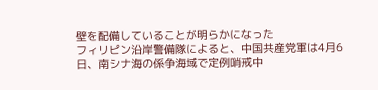壁を配備していることが明らかになった
フィリピン沿岸警備隊によると、中国共産党軍は4月6日、南シナ海の係争海域で定例哨戒中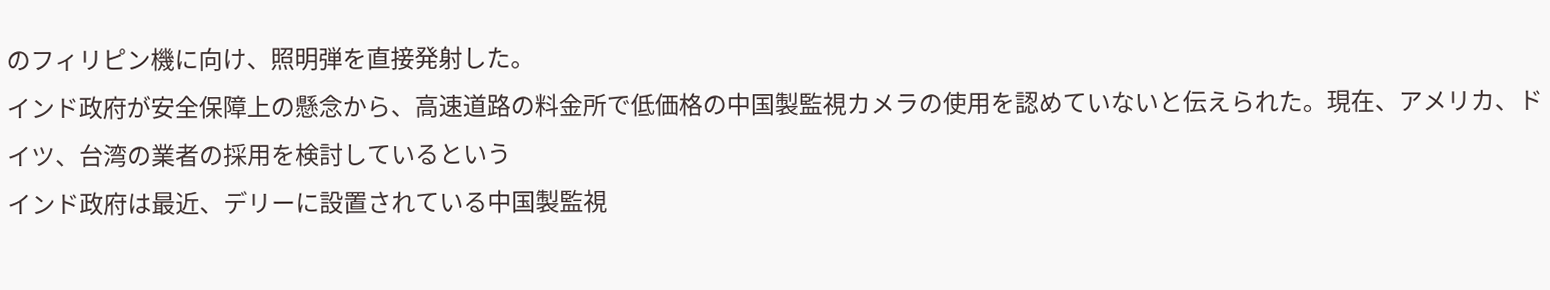のフィリピン機に向け、照明弾を直接発射した。
インド政府が安全保障上の懸念から、高速道路の料金所で低価格の中国製監視カメラの使用を認めていないと伝えられた。現在、アメリカ、ドイツ、台湾の業者の採用を検討しているという
インド政府は最近、デリーに設置されている中国製監視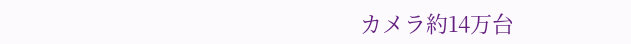カメラ約14万台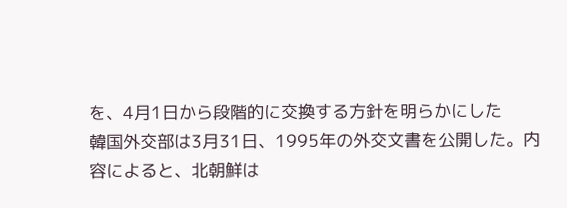を、4月1日から段階的に交換する方針を明らかにした
韓国外交部は3月31日、1995年の外交文書を公開した。内容によると、北朝鮮は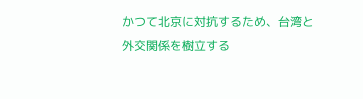かつて北京に対抗するため、台湾と外交関係を樹立する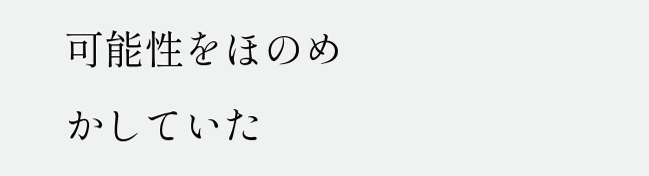可能性をほのめかしていた